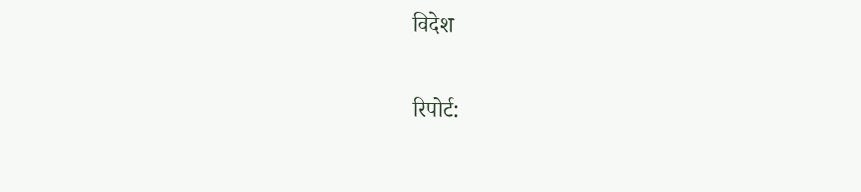विदेश

रिपोर्ट: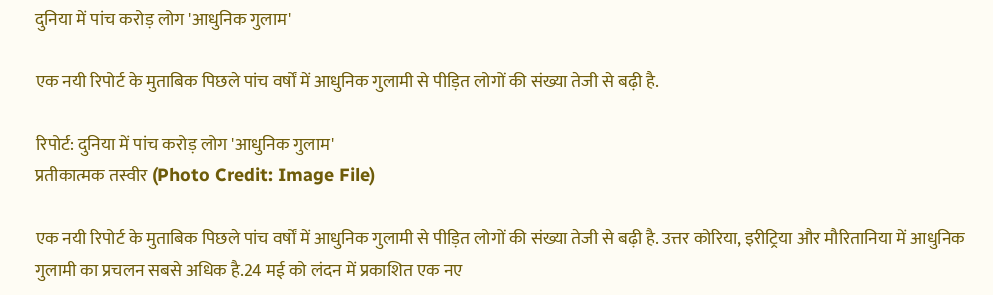दुनिया में पांच करोड़ लोग 'आधुनिक गुलाम'

एक नयी रिपोर्ट के मुताबिक पिछले पांच वर्षों में आधुनिक गुलामी से पीड़ित लोगों की संख्या तेजी से बढ़ी है.

रिपोर्ट: दुनिया में पांच करोड़ लोग 'आधुनिक गुलाम'
प्रतीकात्मक तस्वीर (Photo Credit: Image File)

एक नयी रिपोर्ट के मुताबिक पिछले पांच वर्षों में आधुनिक गुलामी से पीड़ित लोगों की संख्या तेजी से बढ़ी है. उत्तर कोरिया, इरीट्रिया और मौरितानिया में आधुनिक गुलामी का प्रचलन सबसे अधिक है.24 मई को लंदन में प्रकाशित एक नए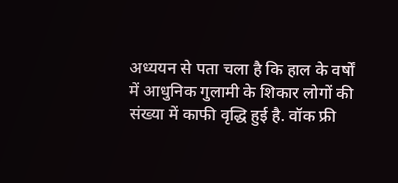अध्ययन से पता चला है कि हाल के वर्षों में आधुनिक गुलामी के शिकार लोगों की संख्या में काफी वृद्धि हुई है. वॉक फ्री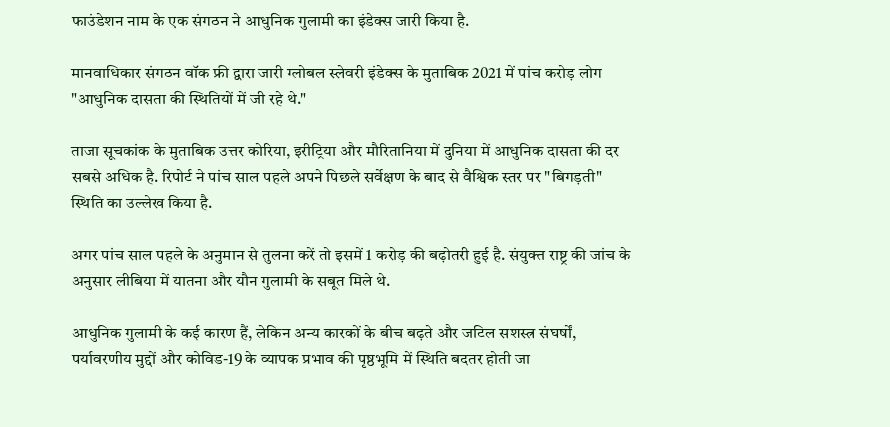फाउंडेशन नाम के एक संगठन ने आधुनिक गुलामी का इंडेक्स जारी किया है.

मानवाधिकार संगठन वॉक फ्री द्वारा जारी ग्लोबल स्लेवरी इंडेक्स के मुताबिक 2021 में पांच करोड़ लोग "आधुनिक दासता की स्थितियों में जी रहे थे."

ताजा सूचकांक के मुताबिक उत्तर कोरिया, इरीट्रिया और मौरितानिया में दुनिया में आधुनिक दासता की दर सबसे अधिक है. रिपोर्ट ने पांच साल पहले अपने पिछले सर्वेक्षण के बाद से वैश्विक स्तर पर "बिगड़ती" स्थिति का उल्लेख किया है.

अगर पांच साल पहले के अनुमान से तुलना करें तो इसमें 1 करोड़ की बढ़ोतरी हुई है. संयुक्त राष्ट्र की जांच के अनुसार लीबिया में यातना और यौन गुलामी के सबूत मिले थे.

आधुनिक गुलामी के कई कारण हैं, लेकिन अन्य कारकों के बीच बढ़ते और जटिल सशस्त्र संघर्षों, पर्यावरणीय मुद्दों और कोविड-19 के व्यापक प्रभाव की पृष्ठभूमि में स्थिति बदतर होती जा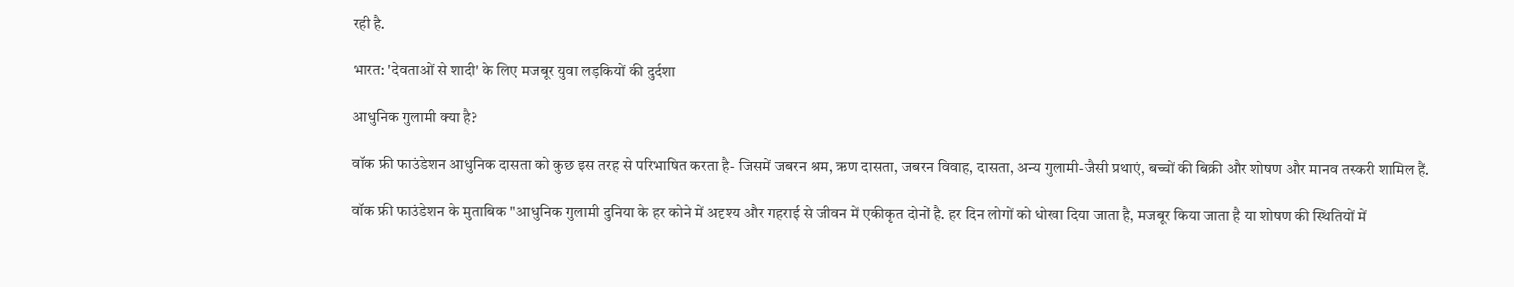रही है.

भारत: 'देवताओं से शादी' के लिए मजबूर युवा लड़कियों की दुर्दशा

आधुनिक गुलामी क्या है?

वॉक फ्री फाउंडेशन आधुनिक दासता को कुछ इस तरह से परिभाषित करता है- जिसमें जबरन श्रम, ऋण दासता, जबरन विवाह, दासता, अन्य गुलामी-जैसी प्रथाएं, बच्चों की बिक्री और शोषण और मानव तस्करी शामिल हैं.

वॉक फ्री फाउंडेशन के मुताबिक "आधुनिक गुलामी दुनिया के हर कोने में अदृश्य और गहराई से जीवन में एकीकृत दोनों है. हर दिन लोगों को धोखा दिया जाता है, मजबूर किया जाता है या शोषण की स्थितियों में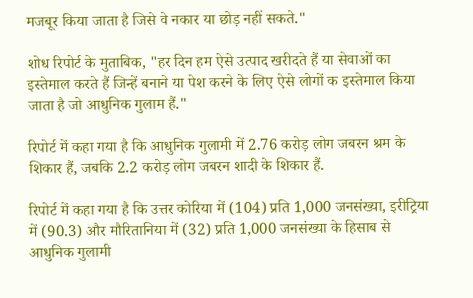मजबूर किया जाता है जिसे वे नकार या छोड़ नहीं सकते."

शोध रिपोर्ट के मुताबिक, "हर दिन हम ऐसे उत्पाद खरीदते हैं या सेवाओं का इस्तेमाल करते हैं जिन्हें बनाने या पेश करने के लिए ऐसे लोगों क इस्तेमाल किया जाता है जो आधुनिक गुलाम हैं."

रिपोर्ट में कहा गया है कि आधुनिक गुलामी में 2.76 करोड़ लोग जबरन श्रम के शिकार हैं, जबकि 2.2 करोड़ लोग जबरन शादी के शिकार हैं.

रिपोर्ट में कहा गया है कि उत्तर कोरिया में (104) प्रति 1,000 जनसंख्या, इरीट्रिया में (90.3) और मौरितानिया में (32) प्रति 1,000 जनसंख्या के हिसाब से आधुनिक गुलामी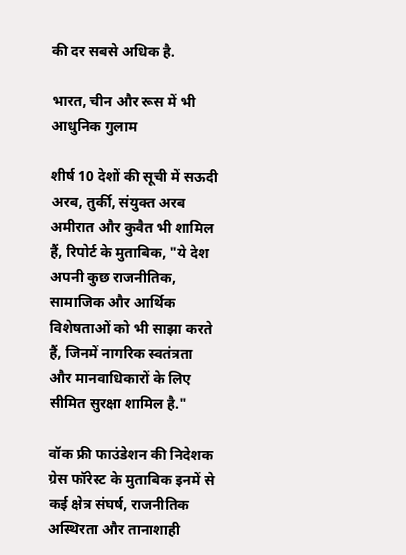की दर सबसे अधिक है.

भारत, चीन और रूस में भी आधुनिक गुलाम

शीर्ष 10 देशों की सूची में सऊदी अरब, तुर्की, संयुक्त अरब अमीरात और कुवैत भी शामिल हैं, रिपोर्ट के मुताबिक, "ये देश अपनी कुछ राजनीतिक, सामाजिक और आर्थिक विशेषताओं को भी साझा करते हैं, जिनमें नागरिक स्वतंत्रता और मानवाधिकारों के लिए सीमित सुरक्षा शामिल है."

वॉक फ्री फाउंडेशन की निदेशक ग्रेस फॉरेस्ट के मुताबिक इनमें से कई क्षेत्र संघर्ष, राजनीतिक अस्थिरता और तानाशाही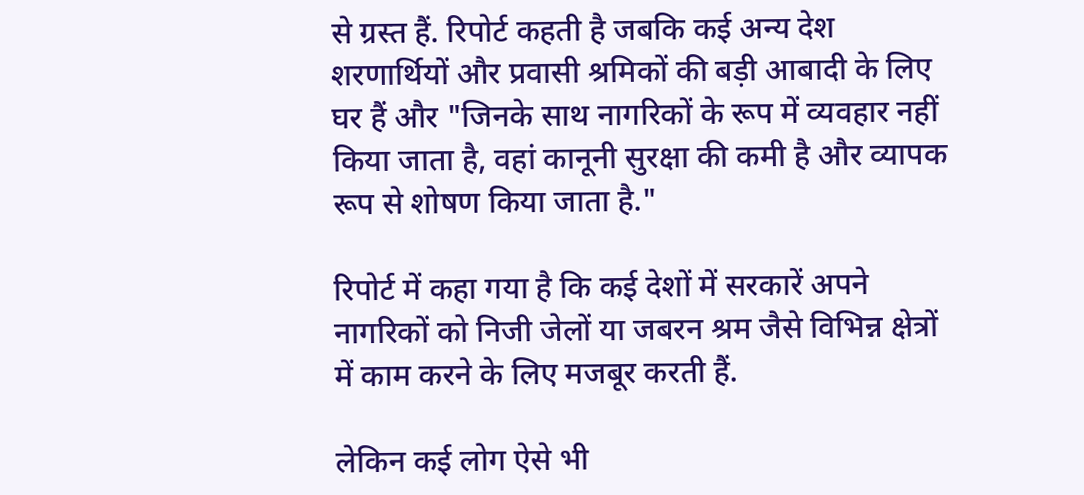से ग्रस्त हैं. रिपोर्ट कहती है जबकि कई अन्य देश शरणार्थियों और प्रवासी श्रमिकों की बड़ी आबादी के लिए घर हैं और "जिनके साथ नागरिकों के रूप में व्यवहार नहीं किया जाता है, वहां कानूनी सुरक्षा की कमी है और व्यापक रूप से शोषण किया जाता है."

रिपोर्ट में कहा गया है कि कई देशों में सरकारें अपने नागरिकों को निजी जेलों या जबरन श्रम जैसे विभिन्न क्षेत्रों में काम करने के लिए मजबूर करती हैं.

लेकिन कई लोग ऐसे भी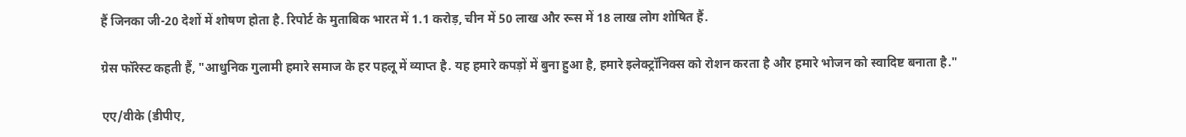हैं जिनका जी-20 देशों में शोषण होता है. रिपोर्ट के मुताबिक भारत में 1.1 करोड़, चीन में 50 लाख और रूस में 18 लाख लोग शोषित हैं.

ग्रेस फॉरेस्ट कहती हैं, "आधुनिक गुलामी हमारे समाज के हर पहलू में व्याप्त है. यह हमारे कपड़ों में बुना हुआ है, हमारे इलेक्ट्रॉनिक्स को रोशन करता है और हमारे भोजन को स्वादिष्ट बनाता है."

एए/वीके (डीपीए,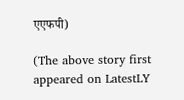एएफपी)

(The above story first appeared on LatestLY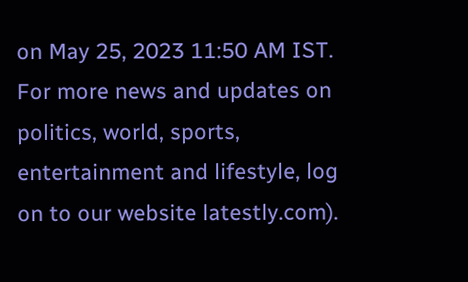on May 25, 2023 11:50 AM IST. For more news and updates on politics, world, sports, entertainment and lifestyle, log on to our website latestly.com).